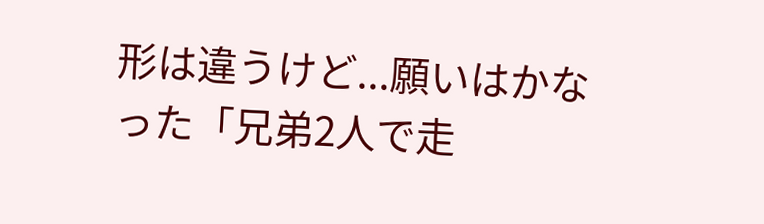形は違うけど...願いはかなった「兄弟2人で走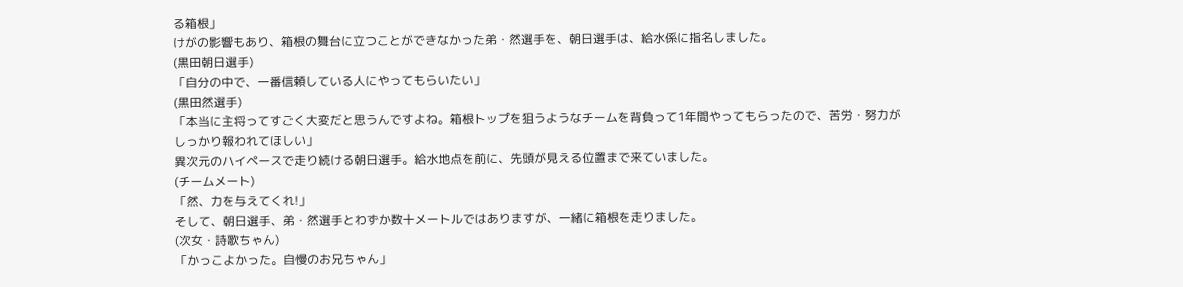る箱根」
けがの影響もあり、箱根の舞台に立つことができなかった弟・然選手を、朝日選手は、給水係に指名しました。
(黒田朝日選手)
「自分の中で、一番信頼している人にやってもらいたい」
(黒田然選手)
「本当に主将ってすごく大変だと思うんですよね。箱根トップを狙うようなチームを背負って1年間やってもらったので、苦労・努力がしっかり報われてほしい」
異次元のハイペースで走り続ける朝日選手。給水地点を前に、先頭が見える位置まで来ていました。
(チームメート)
「然、力を与えてくれ!」
そして、朝日選手、弟・然選手とわずか数十メートルではありますが、一緒に箱根を走りました。
(次女・詩歌ちゃん)
「かっこよかった。自慢のお兄ちゃん」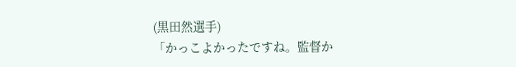(黒田然選手)
「かっこよかったですね。監督か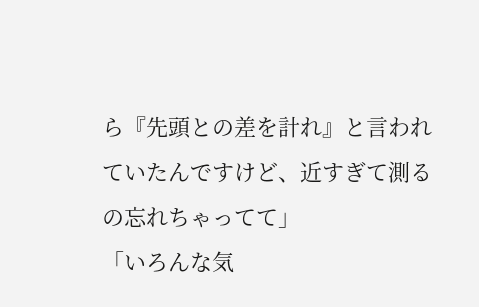ら『先頭との差を計れ』と言われていたんですけど、近すぎて測るの忘れちゃってて」
「いろんな気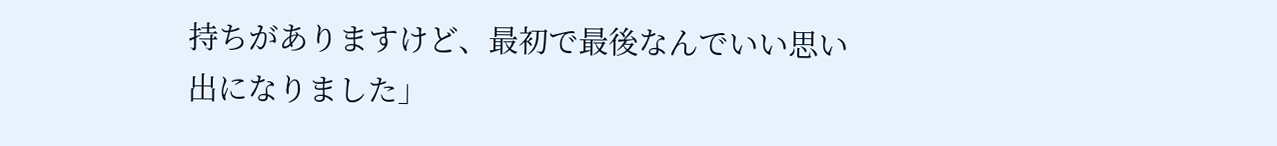持ちがありますけど、最初で最後なんでいい思い出になりました」